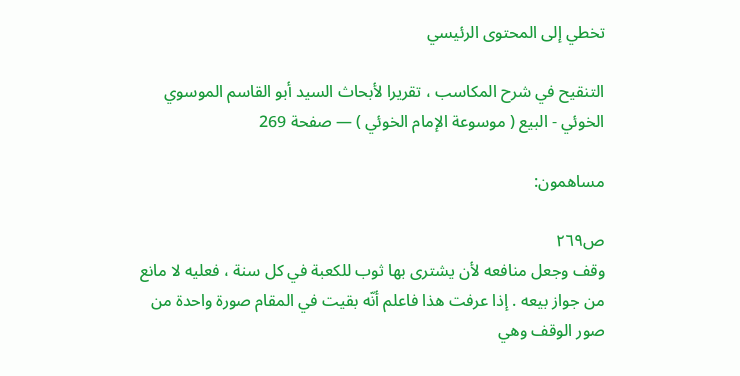تخطي إلى المحتوى الرئيسي

التنقيح في شرح المكاسب ، تقريرا لأبحاث السيد أبو القاسم الموسوي الخوئي - البيع ( موسوعة الإمام الخوئي ) — صفحة 269

مساهمون:

ص٢٦٩
وقف وجعل منافعه لأن يشترى بها ثوب للكعبة في كل سنة ، فعليه لا مانع من جواز بيعه . إذا عرفت هذا فاعلم أنّه بقيت في المقام صورة واحدة من صور الوقف وهي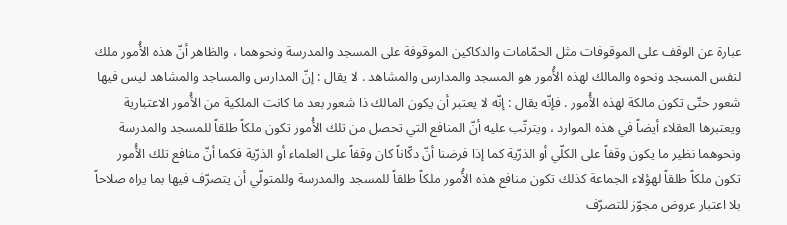عبارة عن الوقف على الموقوفات مثل الحمّامات والدكاكين الموقوفة على المسجد والمدرسة ونحوهما ، والظاهر أنّ هذه الأُمور ملك لنفس المسجد ونحوه والمالك لهذه الأُمور هو المسجد والمدارس والمشاهد . لا يقال : إنّ المدارس والمساجد والمشاهد ليس فيها شعور حتّى تكون مالكة لهذه الأُمور . فإنّه يقال : إنّه لا يعتبر أن يكون المالك ذا شعور بعد ما كانت الملكية من الأُمور الاعتبارية ويعتبرها العقلاء أيضاً في هذه الموارد ، ويترتّب عليه أنّ المنافع التي تحصل من تلك الأُمور تكون ملكاً طلقاً للمسجد والمدرسة ونحوهما نظير ما يكون وقفاً على الكلّي أو الذرّية كما إذا فرضنا أنّ دكّاناً كان وقفاً على العلماء أو الذرّية فكما أنّ منافع تلك الأُمور تكون ملكاً طلقاً لهؤلاء الجماعة كذلك تكون منافع هذه الأُمور ملكاً طلقاً للمسجد والمدرسة وللمتولّي أن يتصرّف فيها بما يراه صلاحاً بلا اعتبار عروض مجوّز للتصرّف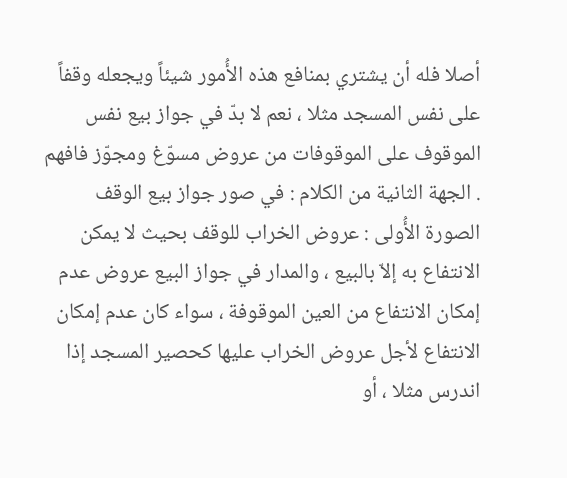أصلا فله أن يشتري بمنافع هذه الأُمور شيئاً ويجعله وقفاً على نفس المسجد مثلا ، نعم لا بدّ في جواز بيع نفس الموقوف على الموقوفات من عروض مسوّغ ومجوّز فافهم . الجهة الثانية من الكلام : في صور جواز بيع الوقف الصورة الأُولى : عروض الخراب للوقف بحيث لا يمكن الانتفاع به إلاّ بالبيع ، والمدار في جواز البيع عروض عدم إمكان الانتفاع من العين الموقوفة ، سواء كان عدم إمكان الانتفاع لأجل عروض الخراب عليها كحصير المسجد إذا اندرس مثلا ، أو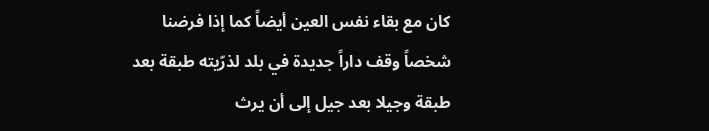كان مع بقاء نفس العين أيضاً كما إذا فرضنا شخصاً وقف داراً جديدة في بلد لذرّيته طبقة بعد طبقة وجيلا بعد جيل إلى أن يرث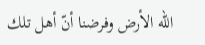الله الأرض وفرضنا أنّ أهل تلك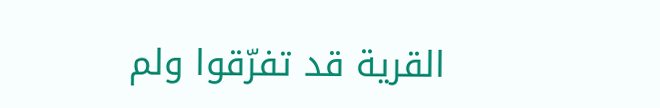القرية قد تفرّقوا ولم